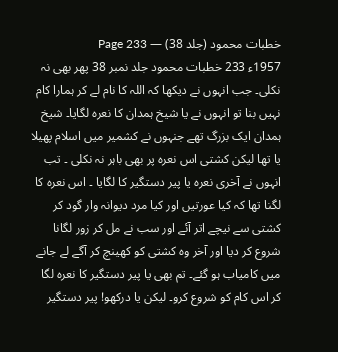خطبات محمود (جلد 38) — Page 233
1957ء 233 خطبات محمود جلد نمبر 38 پھر بھی نہ نکلی۔ جب انہوں نے دیکھا کہ اللہ کا نام لے کر ہمارا کام نہیں بنا تو انہوں نے یا شیخ ہمدان کا نعرہ لگایا۔ شیخ ہمدان ایک بزرگ تھے جنہوں نے کشمیر میں اسلام پھیلا یا تھا لیکن کشتی اس نعرہ پر بھی باہر نہ نکلی ۔ تب انہوں نے آخری نعرہ یا پیر دستگیر کا لگایا ۔ اس نعرہ کا لگنا تھا کہ کیا عورتیں اور کیا مرد دیوانہ وار گود کر کشتی سے نیچے اتر آئے اور سب نے مل کر زور لگانا شروع کر دیا اور آخر وہ کشتی کو کھینچ کر آگے لے جانے میں کامیاب ہو گئے۔ تم بھی یا پیر دستگیر کا نعرہ لگا کر اس کام کو شروع کرو۔ لیکن یا درکھو! پیر دستگیر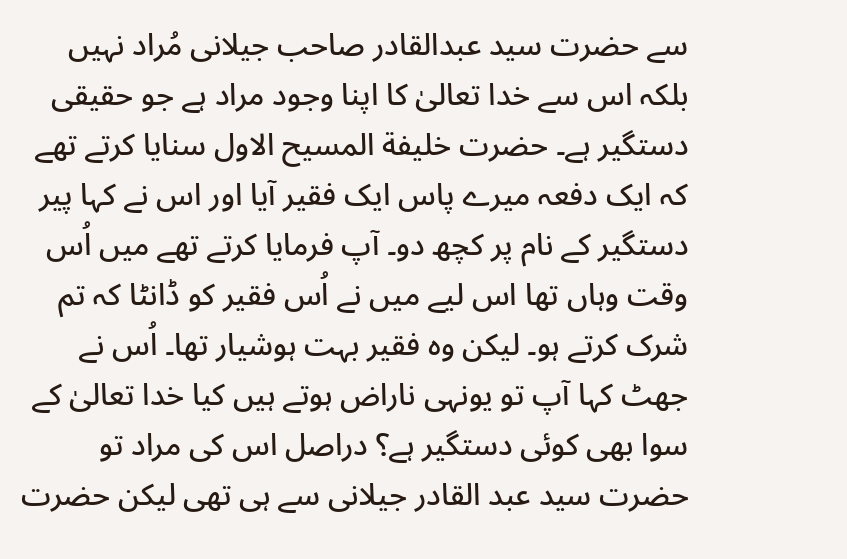سے حضرت سید عبدالقادر صاحب جیلانی مُراد نہیں بلکہ اس سے خدا تعالیٰ کا اپنا وجود مراد ہے جو حقیقی دستگیر ہے۔ حضرت خلیفة المسیح الاول سنایا کرتے تھے کہ ایک دفعہ میرے پاس ایک فقیر آیا اور اس نے کہا پیر دستگیر کے نام پر کچھ دو۔ آپ فرمایا کرتے تھے میں اُس وقت وہاں تھا اس لیے میں نے اُس فقیر کو ڈانٹا کہ تم شرک کرتے ہو۔ لیکن وہ فقیر بہت ہوشیار تھا۔ اُس نے جھٹ کہا آپ تو یونہی ناراض ہوتے ہیں کیا خدا تعالیٰ کے سوا بھی کوئی دستگیر ہے؟ دراصل اس کی مراد تو حضرت سید عبد القادر جیلانی سے ہی تھی لیکن حضرت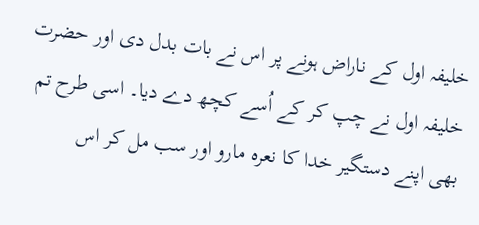خلیفہ اول کے ناراض ہونے پر اس نے بات بدل دی اور حضرت خلیفہ اول نے چپ کر کے اُسے کچھ دے دیا۔ اسی طرح تم بھی اپنے دستگیر خدا کا نعرہ مارو اور سب مل کر اس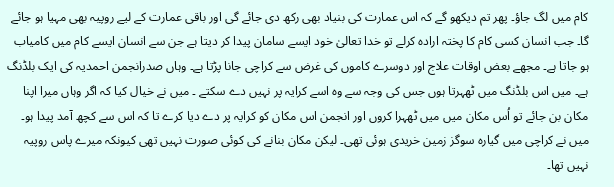کام میں لگ جاؤ۔ پھر تم دیکھو گے کہ اس عمارت کی بنیاد بھی رکھ دی جائے گی اور باقی عمارت کے لیے روپیہ بھی مہیا ہو جائے گا۔ جب انسان کسی کام کا پختہ ارادہ کرلے تو خدا تعالیٰ خود ایسے سامان پیدا کر دیتا ہے جن سے انسان ایسے کام میں کامیاب ہو جاتا ہے۔ مجھے بعض اوقات علاج اور دوسرے کاموں کی غرض سے کراچی جانا پڑتا ہے۔ وہاں صدرانجمن احمدیہ کی ایک بلڈنگ ہے۔ میں اس بلڈنگ میں ٹھہرتا ہوں جس کی وجہ سے وہ اسے کرایہ پر نہیں دے سکتے ۔ میں نے خیال کیا کہ اگر وہاں میرا اپنا مکان بن جائے تو اُس مکان میں میں ٹھہرا کروں اور انجمن اس مکان کو کرایہ پر دے دیا کرے تا کہ اس سے کچھ آمد پیدا ہو۔ میں نے کراچی میں گیارہ سوگز زمین خریدی ہوئی تھی۔ لیکن مکان بنانے کی کوئی صورت نہیں تھی کیونکہ میرے پاس روپیہ نہیں تھا۔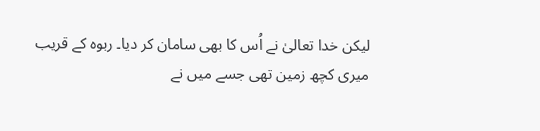لیکن خدا تعالیٰ نے اُس کا بھی سامان کر دیا۔ ربوہ کے قریب میری کچھ زمین تھی جسے میں نے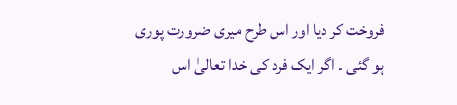فروخت کر دیا اور اس طرح میری ضرورت پوری ہو گئی ۔ اگر ایک فرد کی خدا تعالیٰ اس